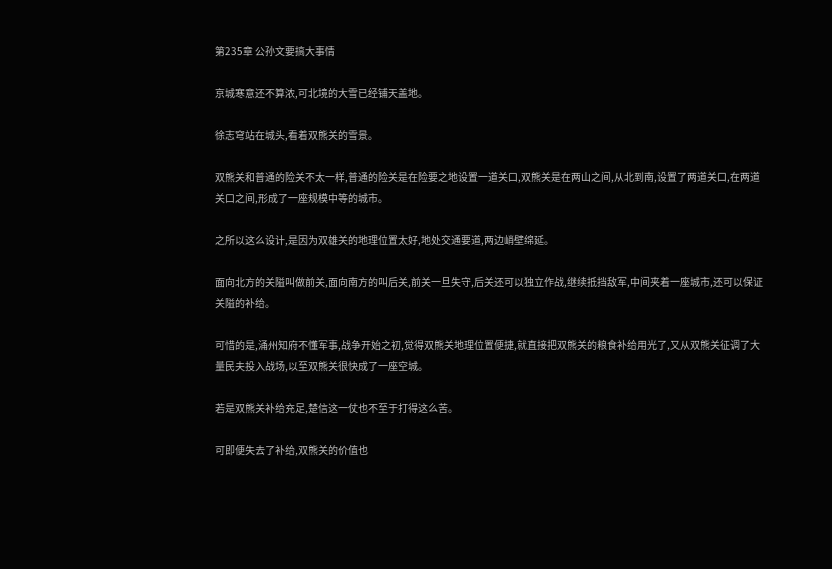第235章 公孙文要搞大事情

京城寒意还不算浓,可北境的大雪已经铺天盖地。

徐志穹站在城头,看着双熊关的雪景。

双熊关和普通的险关不太一样,普通的险关是在险要之地设置一道关口,双熊关是在两山之间,从北到南,设置了两道关口,在两道关口之间,形成了一座规模中等的城市。

之所以这么设计,是因为双雄关的地理位置太好,地处交通要道,两边峭壁绵延。

面向北方的关隘叫做前关,面向南方的叫后关,前关一旦失守,后关还可以独立作战,继续抵挡敌军,中间夹着一座城市,还可以保证关隘的补给。

可惜的是,涌州知府不懂军事,战争开始之初,觉得双熊关地理位置便捷,就直接把双熊关的粮食补给用光了,又从双熊关征调了大量民夫投入战场,以至双熊关很快成了一座空城。

若是双熊关补给充足,楚信这一仗也不至于打得这么苦。

可即便失去了补给,双熊关的价值也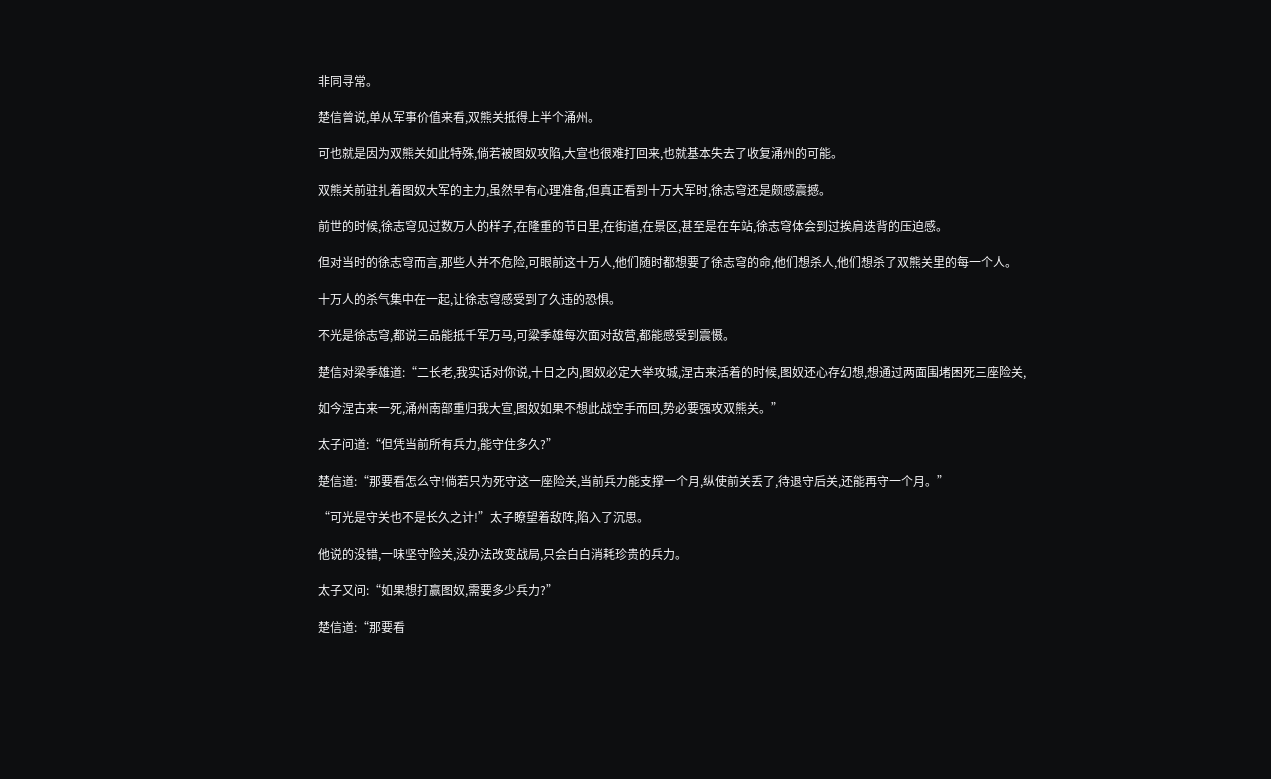非同寻常。

楚信曾说,单从军事价值来看,双熊关抵得上半个涌州。

可也就是因为双熊关如此特殊,倘若被图奴攻陷,大宣也很难打回来,也就基本失去了收复涌州的可能。

双熊关前驻扎着图奴大军的主力,虽然早有心理准备,但真正看到十万大军时,徐志穹还是颇感震撼。

前世的时候,徐志穹见过数万人的样子,在隆重的节日里,在街道,在景区,甚至是在车站,徐志穹体会到过挨肩迭背的压迫感。

但对当时的徐志穹而言,那些人并不危险,可眼前这十万人,他们随时都想要了徐志穹的命,他们想杀人,他们想杀了双熊关里的每一个人。

十万人的杀气集中在一起,让徐志穹感受到了久违的恐惧。

不光是徐志穹,都说三品能抵千军万马,可粱季雄每次面对敌营,都能感受到震慑。

楚信对梁季雄道:“二长老,我实话对你说,十日之内,图奴必定大举攻城,涅古来活着的时候,图奴还心存幻想,想通过两面围堵困死三座险关,

如今涅古来一死,涌州南部重归我大宣,图奴如果不想此战空手而回,势必要强攻双熊关。”

太子问道:“但凭当前所有兵力,能守住多久?”

楚信道:“那要看怎么守!倘若只为死守这一座险关,当前兵力能支撑一个月,纵使前关丢了,待退守后关,还能再守一个月。”

“可光是守关也不是长久之计!”太子瞭望着敌阵,陷入了沉思。

他说的没错,一味坚守险关,没办法改变战局,只会白白消耗珍贵的兵力。

太子又问:“如果想打赢图奴,需要多少兵力?”

楚信道:“那要看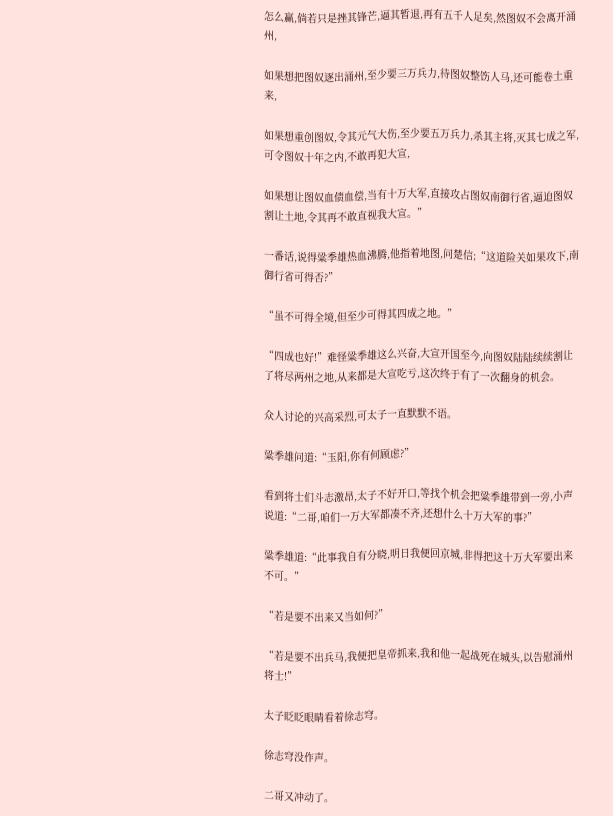怎么赢,倘若只是挫其锋芒,逼其暂退,再有五千人足矣,然图奴不会离开涌州,

如果想把图奴逐出涌州,至少要三万兵力,待图奴整饬人马,还可能卷土重来,

如果想重创图奴,令其元气大伤,至少要五万兵力,杀其主将,灭其七成之军,可令图奴十年之内,不敢再犯大宣,

如果想让图奴血债血偿,当有十万大军,直接攻占图奴南御行省,逼迫图奴割让土地,令其再不敢直视我大宣。”

一番话,说得粱季雄热血沸腾,他指着地图,问楚信;“这道险关如果攻下,南御行省可得否?”

“虽不可得全境,但至少可得其四成之地。”

“四成也好!”难怪粱季雄这么兴奋,大宣开国至今,向图奴陆陆续续割让了将尽两州之地,从来都是大宣吃亏,这次终于有了一次翻身的机会。

众人讨论的兴高采烈,可太子一直默默不语。

粱季雄问道:“玉阳,你有何顾虑?”

看到将士们斗志激昂,太子不好开口,等找个机会把粱季雄带到一旁,小声说道:“二哥,咱们一万大军都凑不齐,还想什么十万大军的事?”

粱季雄道:“此事我自有分晓,明日我便回京城,非得把这十万大军要出来不可。”

“若是要不出来又当如何?”

“若是要不出兵马,我便把皇帝抓来,我和他一起战死在城头,以告慰涌州将士!”

太子眨眨眼睛看着徐志穹。

徐志穹没作声。

二哥又冲动了。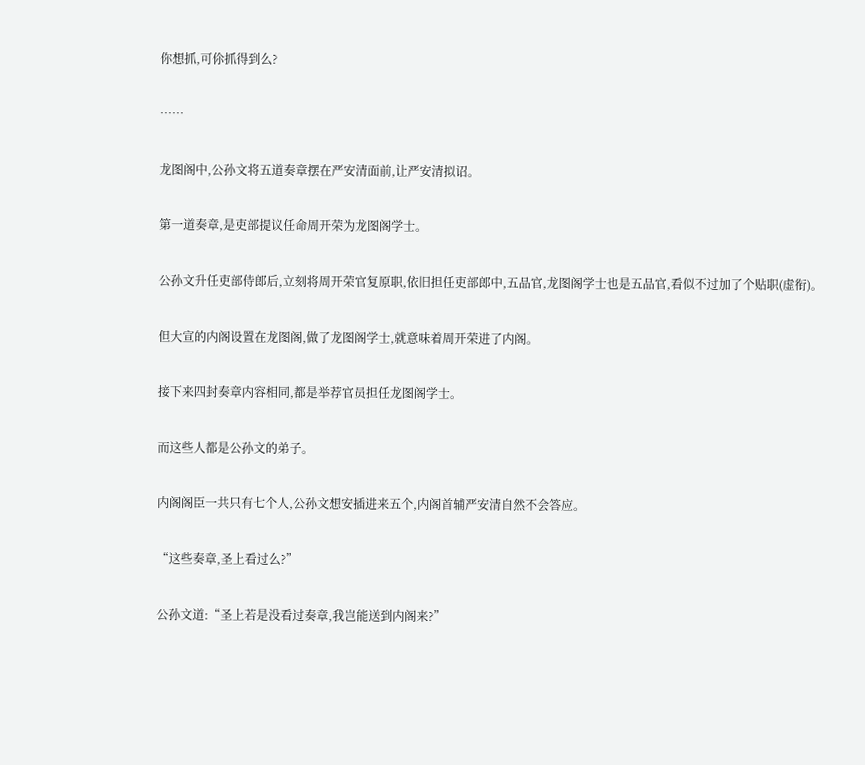你想抓,可伱抓得到么?

……

龙图阁中,公孙文将五道奏章摆在严安清面前,让严安清拟诏。

第一道奏章,是吏部提议任命周开荣为龙图阁学士。

公孙文升任吏部侍郎后,立刻将周开荣官复原职,依旧担任吏部郎中,五品官,龙图阁学士也是五品官,看似不过加了个贴职(虚衔)。

但大宣的内阁设置在龙图阁,做了龙图阁学士,就意味着周开荣进了内阁。

接下来四封奏章内容相同,都是举荐官员担任龙图阁学士。

而这些人都是公孙文的弟子。

内阁阁臣一共只有七个人,公孙文想安插进来五个,内阁首辅严安清自然不会答应。

“这些奏章,圣上看过么?”

公孙文道:“圣上若是没看过奏章,我岂能送到内阁来?”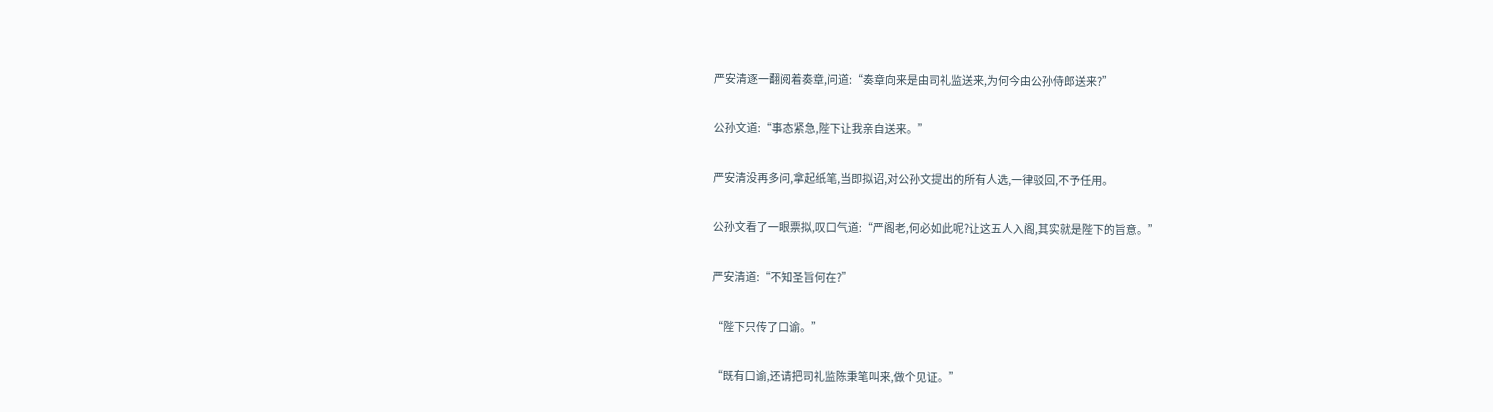严安清逐一翻阅着奏章,问道:“奏章向来是由司礼监送来,为何今由公孙侍郎送来?”

公孙文道:“事态紧急,陛下让我亲自送来。”

严安清没再多问,拿起纸笔,当即拟诏,对公孙文提出的所有人选,一律驳回,不予任用。

公孙文看了一眼票拟,叹口气道:“严阁老,何必如此呢?让这五人入阁,其实就是陛下的旨意。”

严安清道:“不知圣旨何在?”

“陛下只传了口谕。”

“既有口谕,还请把司礼监陈秉笔叫来,做个见证。”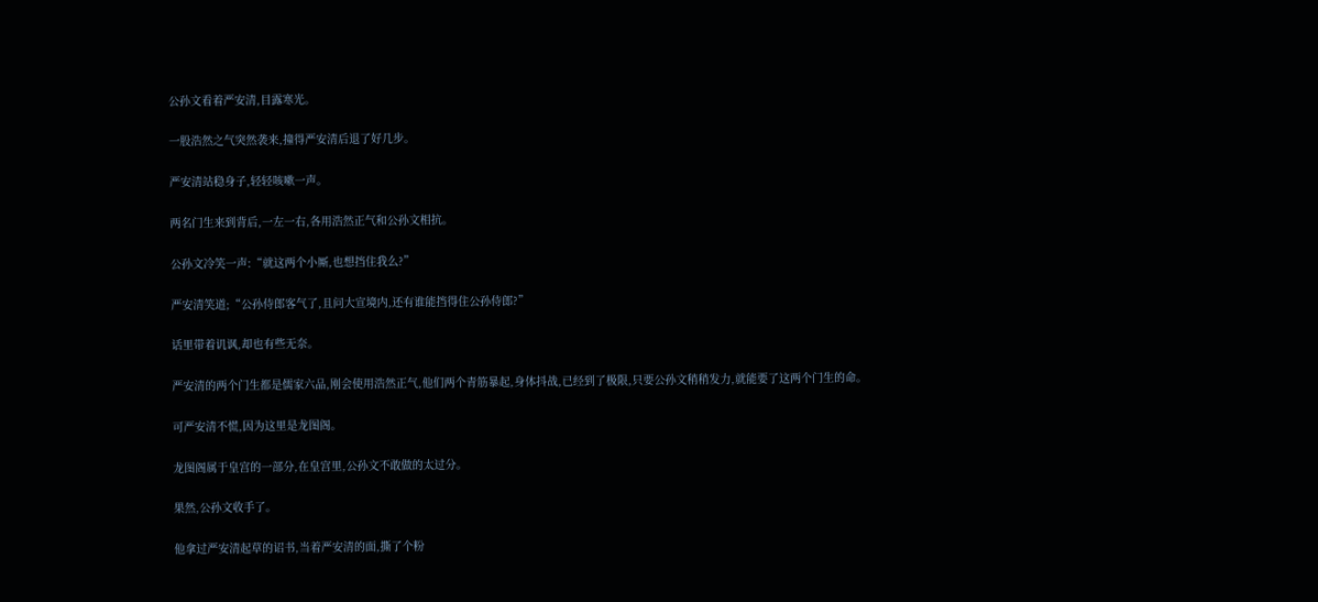公孙文看着严安清,目露寒光。

一股浩然之气突然袭来,撞得严安清后退了好几步。

严安清站稳身子,轻轻咳嗽一声。

两名门生来到背后,一左一右,各用浩然正气和公孙文相抗。

公孙文冷笑一声:“就这两个小厮,也想挡住我么?”

严安清笑道;“公孙侍郎客气了,且问大宣境内,还有谁能挡得住公孙侍郎?”

话里带着讥讽,却也有些无奈。

严安清的两个门生都是儒家六品,刚会使用浩然正气,他们两个青筋暴起,身体抖战,已经到了极限,只要公孙文稍稍发力,就能要了这两个门生的命。

可严安清不慌,因为这里是龙图阁。

龙图阁属于皇宫的一部分,在皇宫里,公孙文不敢做的太过分。

果然,公孙文收手了。

他拿过严安清起草的诏书,当着严安清的面,撕了个粉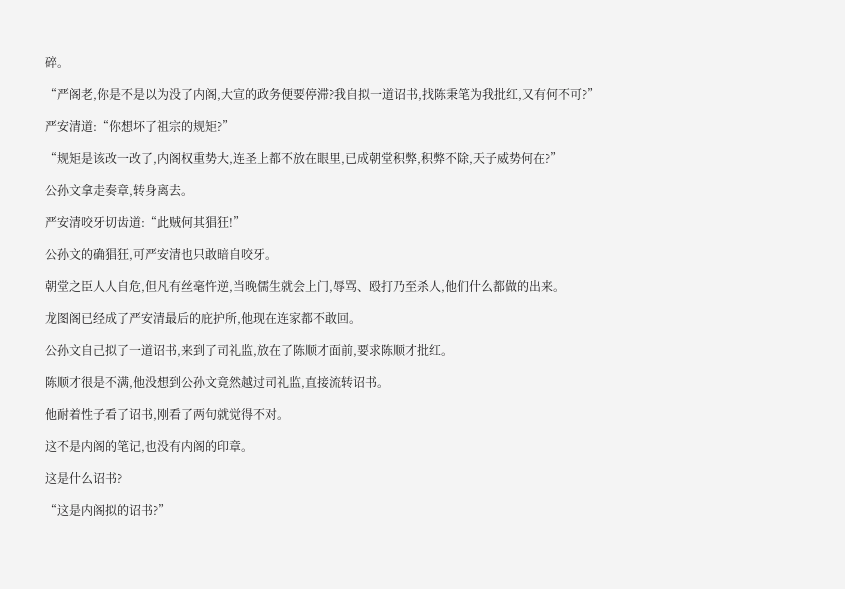碎。

“严阁老,你是不是以为没了内阁,大宣的政务便要停滞?我自拟一道诏书,找陈秉笔为我批红,又有何不可?”

严安清道:“你想坏了祖宗的规矩?”

“规矩是该改一改了,内阁权重势大,连圣上都不放在眼里,已成朝堂积弊,积弊不除,天子威势何在?”

公孙文拿走奏章,转身离去。

严安清咬牙切齿道:“此贼何其猖狂!”

公孙文的确猖狂,可严安清也只敢暗自咬牙。

朝堂之臣人人自危,但凡有丝毫忤逆,当晚儒生就会上门,辱骂、殴打乃至杀人,他们什么都做的出来。

龙图阁已经成了严安清最后的庇护所,他现在连家都不敢回。

公孙文自己拟了一道诏书,来到了司礼监,放在了陈顺才面前,要求陈顺才批红。

陈顺才很是不满,他没想到公孙文竟然越过司礼监,直接流转诏书。

他耐着性子看了诏书,刚看了两句就觉得不对。

这不是内阁的笔记,也没有内阁的印章。

这是什么诏书?

“这是内阁拟的诏书?”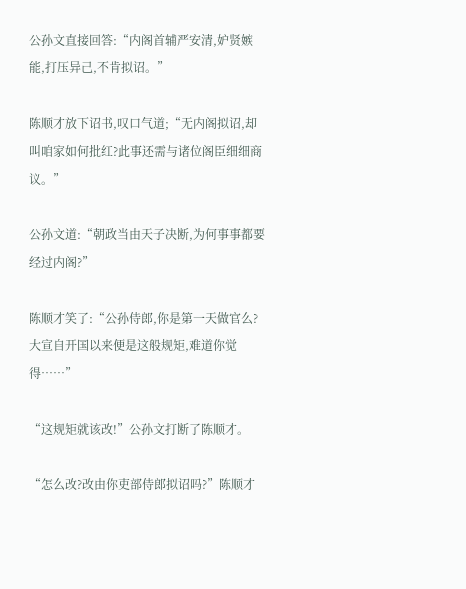公孙文直接回答:“内阁首辅严安清,妒贤嫉能,打压异己,不肯拟诏。”

陈顺才放下诏书,叹口气道;“无内阁拟诏,却叫咱家如何批红?此事还需与诸位阁臣细细商议。”

公孙文道:“朝政当由天子决断,为何事事都要经过内阁?”

陈顺才笑了:“公孙侍郎,你是第一天做官么?大宣自开国以来便是这般规矩,难道你觉得……”

“这规矩就该改!”公孙文打断了陈顺才。

“怎么改?改由你吏部侍郎拟诏吗?”陈顺才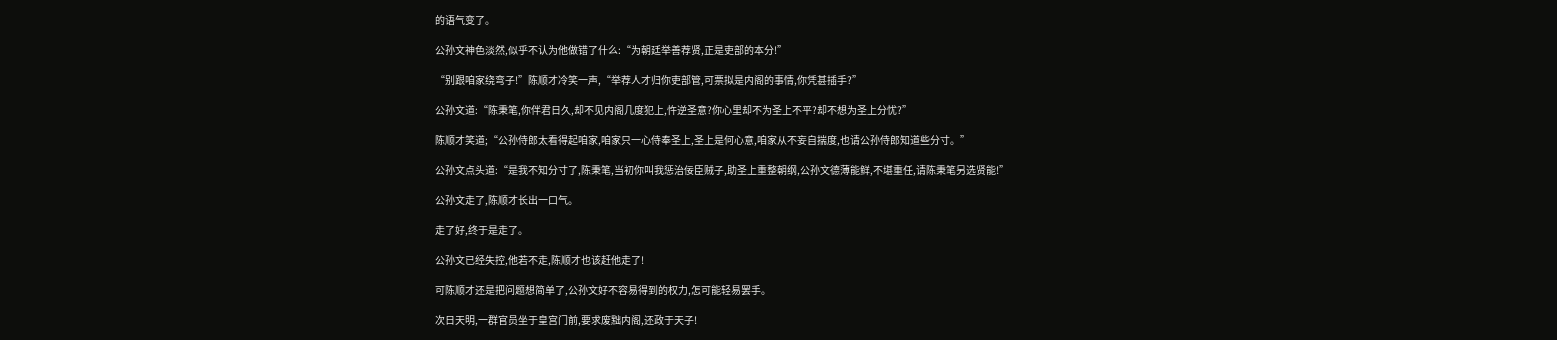的语气变了。

公孙文神色淡然,似乎不认为他做错了什么:“为朝廷举善荐贤,正是吏部的本分!”

“别跟咱家绕弯子!”陈顺才冷笑一声,“举荐人才归你吏部管,可票拟是内阁的事情,你凭甚插手?”

公孙文道:“陈秉笔,你伴君日久,却不见内阁几度犯上,忤逆圣意?你心里却不为圣上不平?却不想为圣上分忧?”

陈顺才笑道;“公孙侍郎太看得起咱家,咱家只一心侍奉圣上,圣上是何心意,咱家从不妄自揣度,也请公孙侍郎知道些分寸。”

公孙文点头道:“是我不知分寸了,陈秉笔,当初你叫我惩治佞臣贼子,助圣上重整朝纲,公孙文德薄能鲜,不堪重任,请陈秉笔另选贤能!”

公孙文走了,陈顺才长出一口气。

走了好,终于是走了。

公孙文已经失控,他若不走,陈顺才也该赶他走了!

可陈顺才还是把问题想简单了,公孙文好不容易得到的权力,怎可能轻易罢手。

次日天明,一群官员坐于皇宫门前,要求废黜内阁,还政于天子!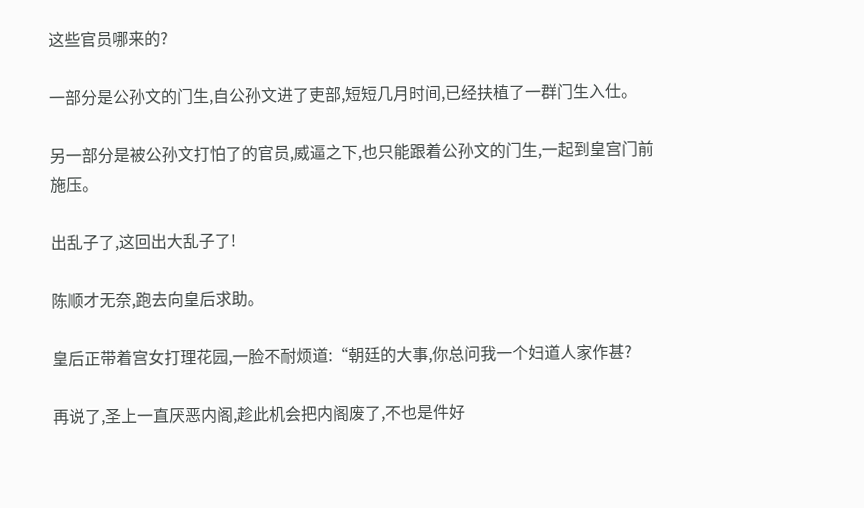这些官员哪来的?

一部分是公孙文的门生,自公孙文进了吏部,短短几月时间,已经扶植了一群门生入仕。

另一部分是被公孙文打怕了的官员,威逼之下,也只能跟着公孙文的门生,一起到皇宫门前施压。

出乱子了,这回出大乱子了!

陈顺才无奈,跑去向皇后求助。

皇后正带着宫女打理花园,一脸不耐烦道:“朝廷的大事,你总问我一个妇道人家作甚?

再说了,圣上一直厌恶内阁,趁此机会把内阁废了,不也是件好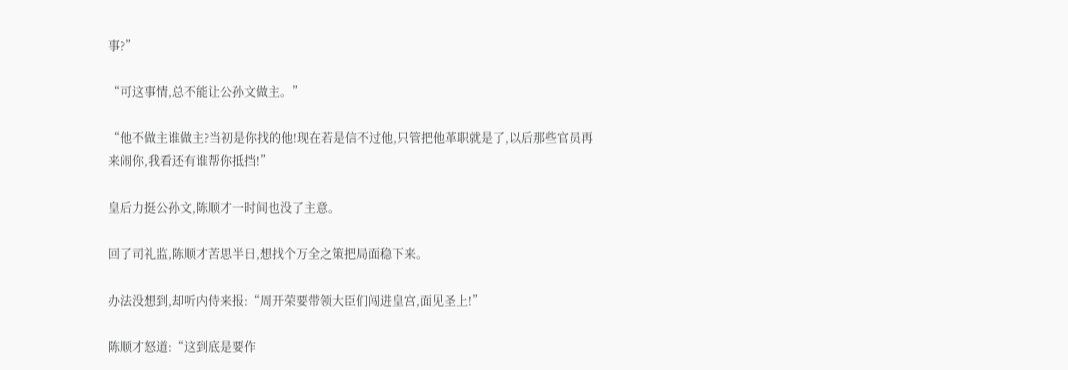事?”

“可这事情,总不能让公孙文做主。”

“他不做主谁做主?当初是你找的他!现在若是信不过他,只管把他革职就是了,以后那些官员再来闹你,我看还有谁帮你抵挡!”

皇后力挺公孙文,陈顺才一时间也没了主意。

回了司礼监,陈顺才苦思半日,想找个万全之策把局面稳下来。

办法没想到,却听内侍来报:“周开荣要带领大臣们闯进皇宫,面见圣上!”

陈顺才怒道:“这到底是要作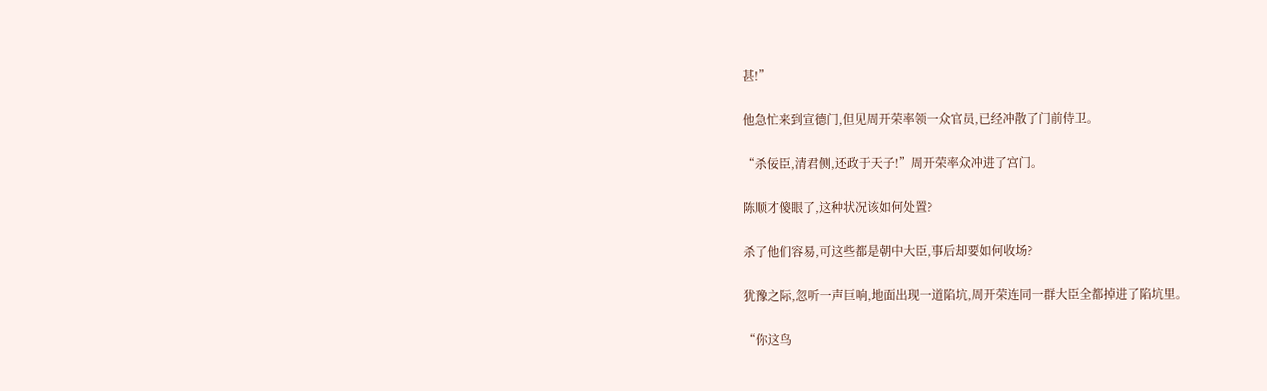甚!”

他急忙来到宣德门,但见周开荣率领一众官员,已经冲散了门前侍卫。

“杀佞臣,清君侧,还政于天子!”周开荣率众冲进了宫门。

陈顺才傻眼了,这种状况该如何处置?

杀了他们容易,可这些都是朝中大臣,事后却要如何收场?

犹豫之际,忽听一声巨响,地面出现一道陷坑,周开荣连同一群大臣全都掉进了陷坑里。

“你这鸟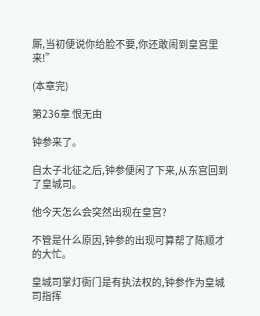厮,当初便说你给脸不要,你还敢闹到皇宫里来!”

(本章完)

第236章 恨无由

钟参来了。

自太子北征之后,钟参便闲了下来,从东宫回到了皇城司。

他今天怎么会突然出现在皇宫?

不管是什么原因,钟参的出现可算帮了陈顺才的大忙。

皇城司掌灯衙门是有执法权的,钟参作为皇城司指挥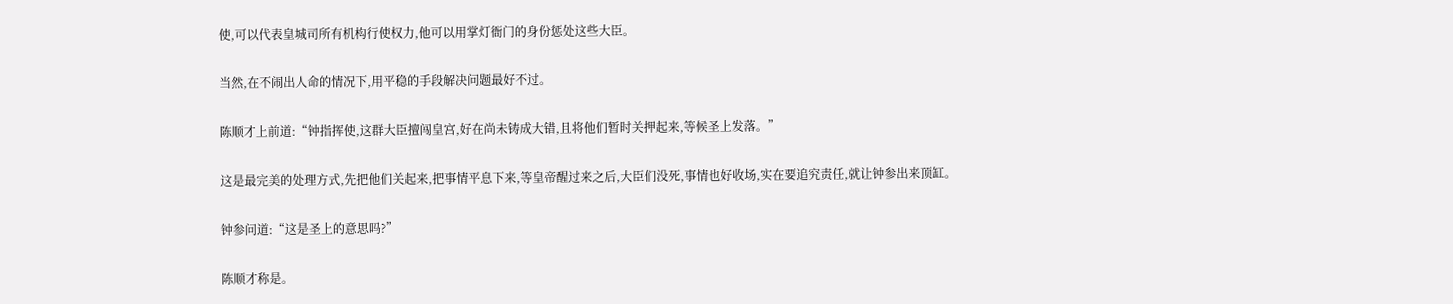使,可以代表皇城司所有机构行使权力,他可以用掌灯衙门的身份惩处这些大臣。

当然,在不闹出人命的情况下,用平稳的手段解决问题最好不过。

陈顺才上前道:“钟指挥使,这群大臣擅闯皇宫,好在尚未铸成大错,且将他们暂时关押起来,等候圣上发落。”

这是最完美的处理方式,先把他们关起来,把事情平息下来,等皇帝醒过来之后,大臣们没死,事情也好收场,实在要追究责任,就让钟参出来顶缸。

钟参问道:“这是圣上的意思吗?”

陈顺才称是。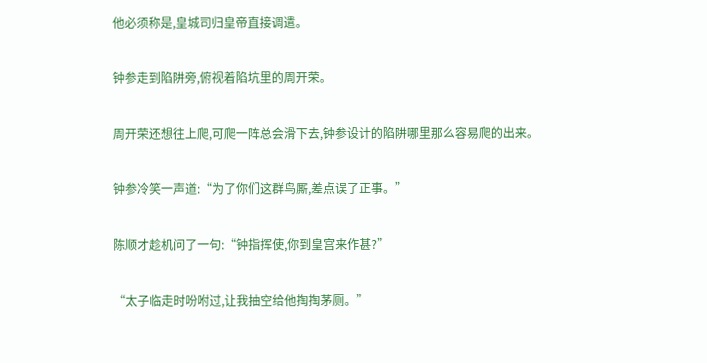他必须称是,皇城司归皇帝直接调遣。

钟参走到陷阱旁,俯视着陷坑里的周开荣。

周开荣还想往上爬,可爬一阵总会滑下去,钟参设计的陷阱哪里那么容易爬的出来。

钟参冷笑一声道:“为了你们这群鸟厮,差点误了正事。”

陈顺才趁机问了一句:“钟指挥使,你到皇宫来作甚?”

“太子临走时吩咐过,让我抽空给他掏掏茅厕。”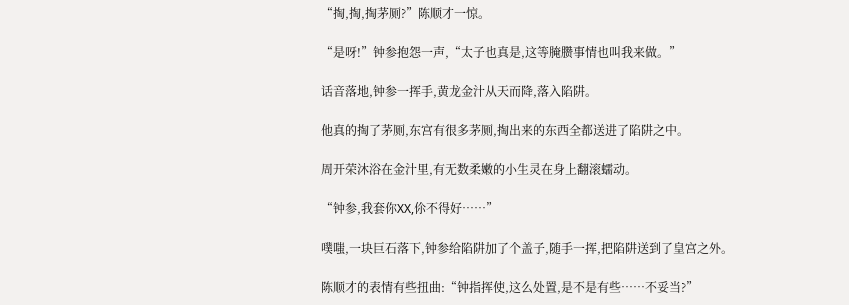“掏,掏,掏茅厕?”陈顺才一惊。

“是呀!”钟参抱怨一声,“太子也真是,这等腌臜事情也叫我来做。”

话音落地,钟参一挥手,黄龙金汁从天而降,落入陷阱。

他真的掏了茅厕,东宫有很多茅厕,掏出来的东西全都送进了陷阱之中。

周开荣沐浴在金汁里,有无数柔嫩的小生灵在身上翻滚蠕动。

“钟参,我套你XX,伱不得好……”

噗嗤,一块巨石落下,钟参给陷阱加了个盖子,随手一挥,把陷阱送到了皇宫之外。

陈顺才的表情有些扭曲:“钟指挥使,这么处置,是不是有些……不妥当?”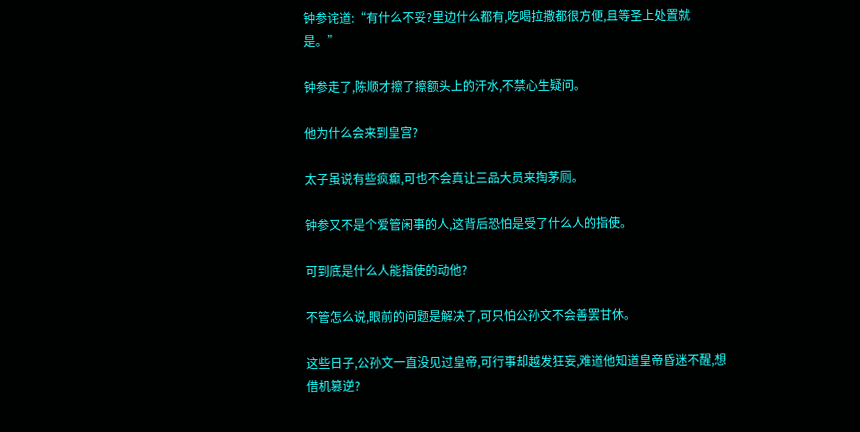钟参诧道:“有什么不妥?里边什么都有,吃喝拉撒都很方便,且等圣上处置就是。”

钟参走了,陈顺才擦了擦额头上的汗水,不禁心生疑问。

他为什么会来到皇宫?

太子虽说有些疯癫,可也不会真让三品大员来掏茅厕。

钟参又不是个爱管闲事的人,这背后恐怕是受了什么人的指使。

可到底是什么人能指使的动他?

不管怎么说,眼前的问题是解决了,可只怕公孙文不会善罢甘休。

这些日子,公孙文一直没见过皇帝,可行事却越发狂妄,难道他知道皇帝昏迷不醒,想借机篡逆?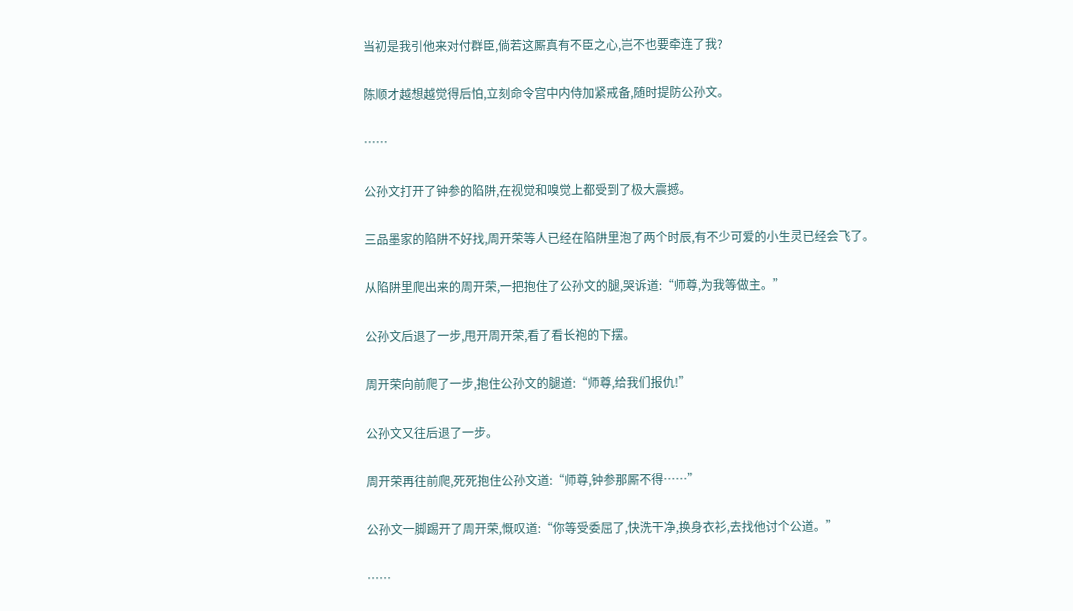当初是我引他来对付群臣,倘若这厮真有不臣之心,岂不也要牵连了我?

陈顺才越想越觉得后怕,立刻命令宫中内侍加紧戒备,随时提防公孙文。

……

公孙文打开了钟参的陷阱,在视觉和嗅觉上都受到了极大震撼。

三品墨家的陷阱不好找,周开荣等人已经在陷阱里泡了两个时辰,有不少可爱的小生灵已经会飞了。

从陷阱里爬出来的周开荣,一把抱住了公孙文的腿,哭诉道:“师尊,为我等做主。”

公孙文后退了一步,甩开周开荣,看了看长袍的下摆。

周开荣向前爬了一步,抱住公孙文的腿道:“师尊,给我们报仇!”

公孙文又往后退了一步。

周开荣再往前爬,死死抱住公孙文道:“师尊,钟参那厮不得……”

公孙文一脚踢开了周开荣,慨叹道:“你等受委屈了,快洗干净,换身衣衫,去找他讨个公道。”

……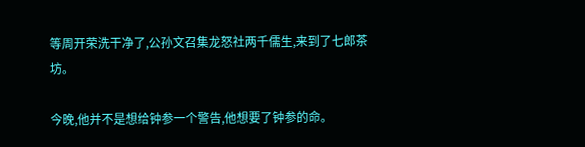等周开荣洗干净了,公孙文召集龙怒社两千儒生,来到了七郎茶坊。

今晚,他并不是想给钟参一个警告,他想要了钟参的命。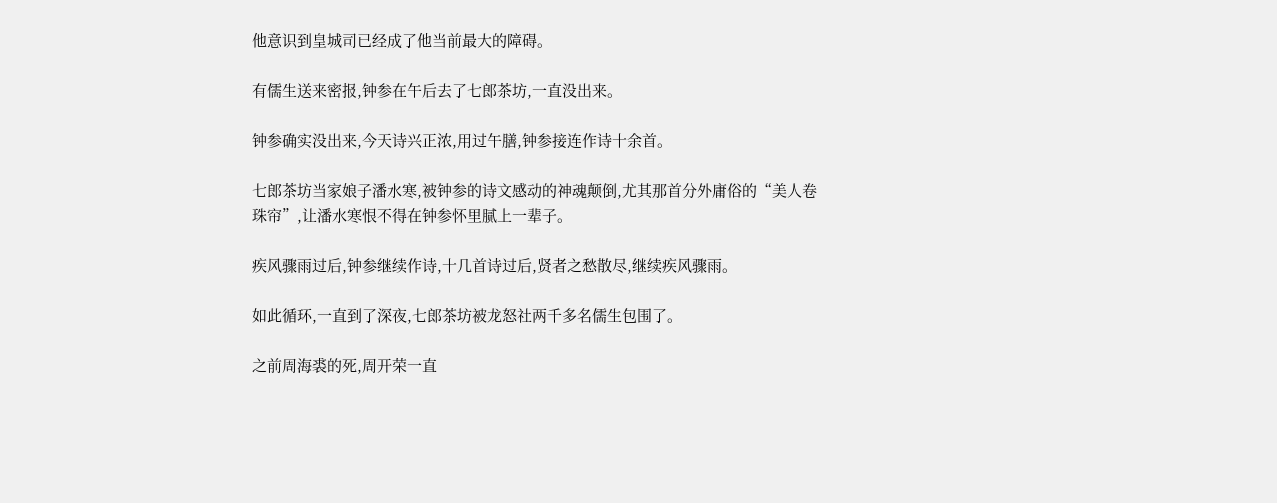他意识到皇城司已经成了他当前最大的障碍。

有儒生送来密报,钟参在午后去了七郎茶坊,一直没出来。

钟参确实没出来,今天诗兴正浓,用过午膳,钟参接连作诗十余首。

七郎茶坊当家娘子潘水寒,被钟参的诗文感动的神魂颠倒,尤其那首分外庸俗的“美人卷珠帘”,让潘水寒恨不得在钟参怀里腻上一辈子。

疾风骤雨过后,钟参继续作诗,十几首诗过后,贤者之愁散尽,继续疾风骤雨。

如此循环,一直到了深夜,七郎茶坊被龙怒社两千多名儒生包围了。

之前周海裘的死,周开荣一直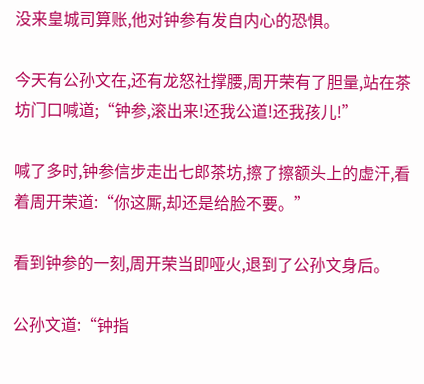没来皇城司算账,他对钟参有发自内心的恐惧。

今天有公孙文在,还有龙怒社撑腰,周开荣有了胆量,站在茶坊门口喊道;“钟参,滚出来!还我公道!还我孩儿!”

喊了多时,钟参信步走出七郎茶坊,擦了擦额头上的虚汗,看着周开荣道:“你这厮,却还是给脸不要。”

看到钟参的一刻,周开荣当即哑火,退到了公孙文身后。

公孙文道:“钟指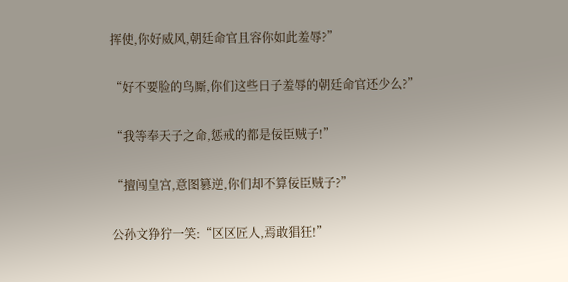挥使,你好威风,朝廷命官且容你如此羞辱?”

“好不要脸的鸟厮,你们这些日子羞辱的朝廷命官还少么?”

“我等奉天子之命,惩戒的都是佞臣贼子!”

“擅闯皇宫,意图篡逆,你们却不算佞臣贼子?”

公孙文狰狞一笑:“区区匠人,焉敢猖狂!”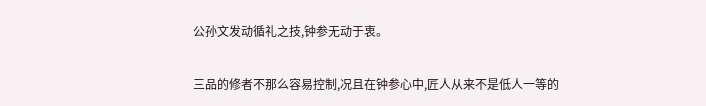公孙文发动循礼之技,钟参无动于衷。

三品的修者不那么容易控制,况且在钟参心中,匠人从来不是低人一等的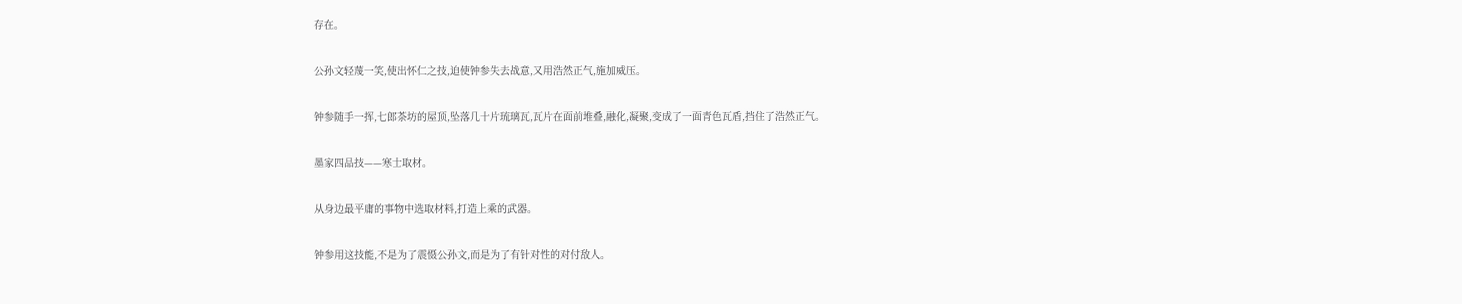存在。

公孙文轻蔑一笑,使出怀仁之技,迫使钟参失去战意,又用浩然正气,施加威压。

钟参随手一挥,七郎茶坊的屋顶,坠落几十片琉璃瓦,瓦片在面前堆叠,融化,凝聚,变成了一面青色瓦盾,挡住了浩然正气。

墨家四品技——寒士取材。

从身边最平庸的事物中选取材料,打造上乘的武器。

钟参用这技能,不是为了震慑公孙文,而是为了有针对性的对付敌人。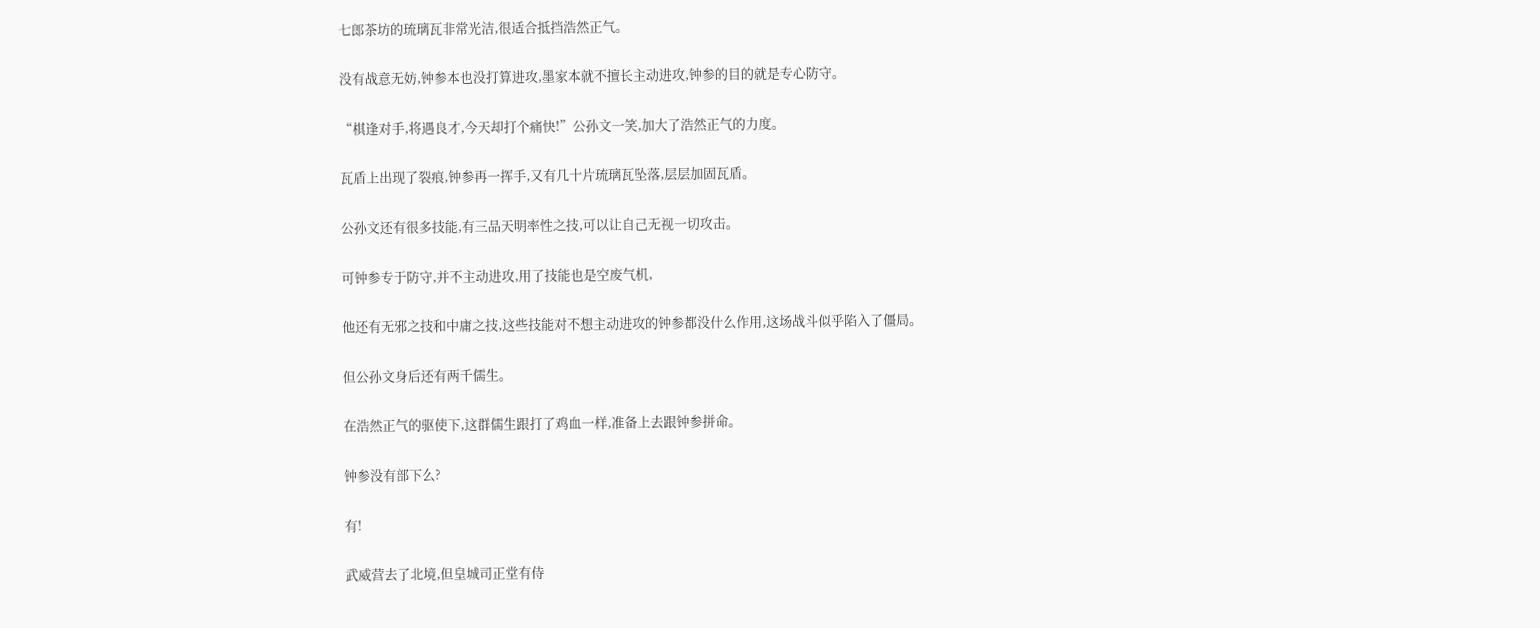七郎茶坊的琉璃瓦非常光洁,很适合抵挡浩然正气。

没有战意无妨,钟参本也没打算进攻,墨家本就不擅长主动进攻,钟参的目的就是专心防守。

“棋逢对手,将遇良才,今天却打个痛快!”公孙文一笑,加大了浩然正气的力度。

瓦盾上出现了裂痕,钟参再一挥手,又有几十片琉璃瓦坠落,层层加固瓦盾。

公孙文还有很多技能,有三品天明率性之技,可以让自己无视一切攻击。

可钟参专于防守,并不主动进攻,用了技能也是空废气机,

他还有无邪之技和中庸之技,这些技能对不想主动进攻的钟参都没什么作用,这场战斗似乎陷入了僵局。

但公孙文身后还有两千儒生。

在浩然正气的驱使下,这群儒生跟打了鸡血一样,准备上去跟钟参拼命。

钟参没有部下么?

有!

武威营去了北境,但皇城司正堂有侍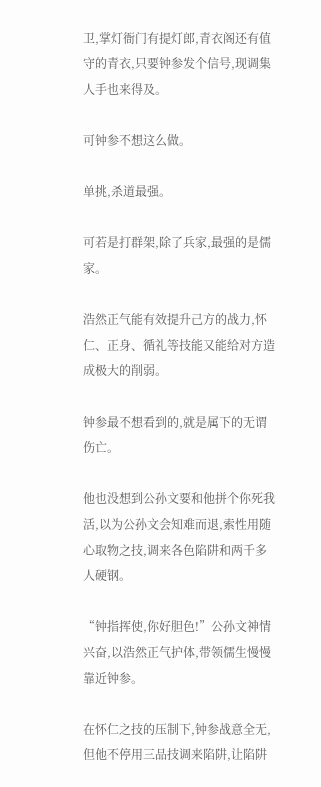卫,掌灯衙门有提灯郎,青衣阁还有值守的青衣,只要钟参发个信号,现调集人手也来得及。

可钟参不想这么做。

单挑,杀道最强。

可若是打群架,除了兵家,最强的是儒家。

浩然正气能有效提升己方的战力,怀仁、正身、循礼等技能又能给对方造成极大的削弱。

钟参最不想看到的,就是属下的无谓伤亡。

他也没想到公孙文要和他拼个你死我活,以为公孙文会知难而退,索性用随心取物之技,调来各色陷阱和两千多人硬钢。

“钟指挥使,你好胆色!”公孙文神情兴奋,以浩然正气护体,带领儒生慢慢靠近钟参。

在怀仁之技的压制下,钟参战意全无,但他不停用三品技调来陷阱,让陷阱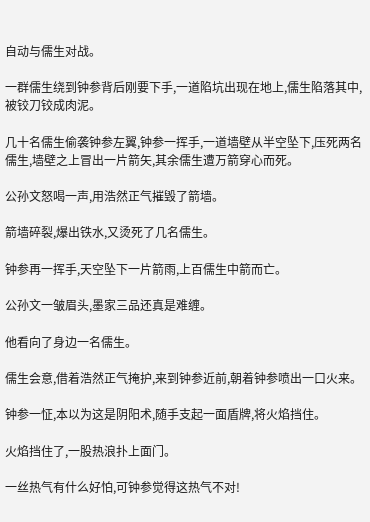自动与儒生对战。

一群儒生绕到钟参背后刚要下手,一道陷坑出现在地上,儒生陷落其中,被铰刀铰成肉泥。

几十名儒生偷袭钟参左翼,钟参一挥手,一道墙壁从半空坠下,压死两名儒生,墙壁之上冒出一片箭矢,其余儒生遭万箭穿心而死。

公孙文怒喝一声,用浩然正气摧毁了箭墙。

箭墙碎裂,爆出铁水,又烫死了几名儒生。

钟参再一挥手,天空坠下一片箭雨,上百儒生中箭而亡。

公孙文一皱眉头,墨家三品还真是难缠。

他看向了身边一名儒生。

儒生会意,借着浩然正气掩护,来到钟参近前,朝着钟参喷出一口火来。

钟参一怔,本以为这是阴阳术,随手支起一面盾牌,将火焰挡住。

火焰挡住了,一股热浪扑上面门。

一丝热气有什么好怕,可钟参觉得这热气不对!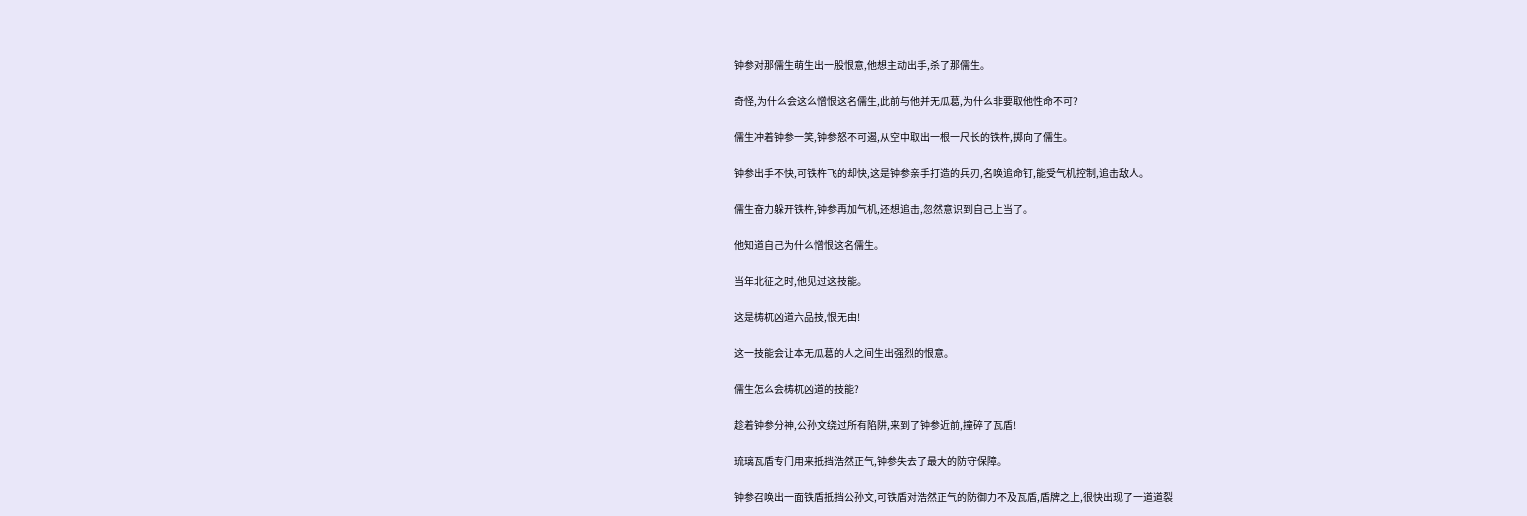钟参对那儒生萌生出一股恨意,他想主动出手,杀了那儒生。

奇怪,为什么会这么憎恨这名儒生,此前与他并无瓜葛,为什么非要取他性命不可?

儒生冲着钟参一笑,钟参怒不可遏,从空中取出一根一尺长的铁杵,掷向了儒生。

钟参出手不快,可铁杵飞的却快,这是钟参亲手打造的兵刃,名唤追命钉,能受气机控制,追击敌人。

儒生奋力躲开铁杵,钟参再加气机,还想追击,忽然意识到自己上当了。

他知道自己为什么憎恨这名儒生。

当年北征之时,他见过这技能。

这是梼杌凶道六品技,恨无由!

这一技能会让本无瓜葛的人之间生出强烈的恨意。

儒生怎么会梼杌凶道的技能?

趁着钟参分神,公孙文绕过所有陷阱,来到了钟参近前,撞碎了瓦盾!

琉璃瓦盾专门用来抵挡浩然正气,钟参失去了最大的防守保障。

钟参召唤出一面铁盾抵挡公孙文,可铁盾对浩然正气的防御力不及瓦盾,盾牌之上,很快出现了一道道裂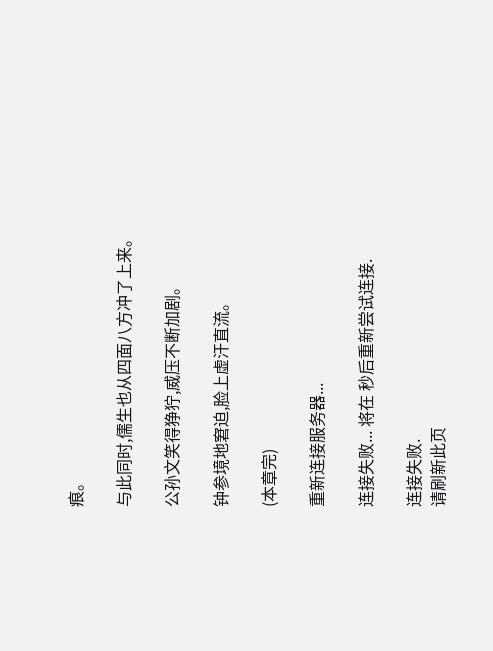痕。

与此同时,儒生也从四面八方冲了上来。

公孙文笑得狰狞,威压不断加剧。

钟参境地窘迫,脸上虚汗直流。

(本章完)

重新连接服务器...

连接失败... 将在 秒后重新尝试连接.

连接失败.
请刷新此页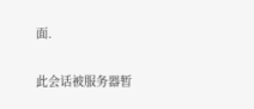面.

此会话被服务器暂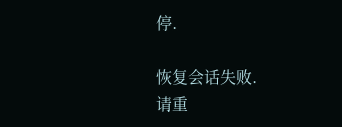停.

恢复会话失败.
请重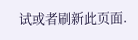试或者刷新此页面.